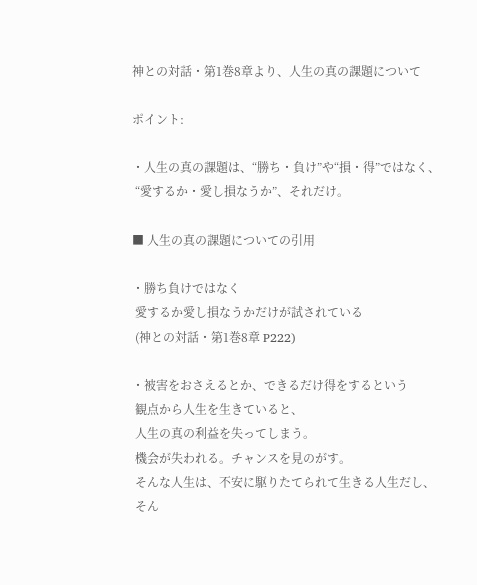神との対話・第1巻8章より、人生の真の課題について

ポイント:

・人生の真の課題は、“勝ち・負け”や“損・得”ではなく、
 “愛するか・愛し損なうか”、それだけ。

■ 人生の真の課題についての引用

・勝ち負けではなく
 愛するか愛し損なうかだけが試されている
 (神との対話・第1巻8章 P222)

・被害をおさえるとか、できるだけ得をするという
 観点から人生を生きていると、
 人生の真の利益を失ってしまう。
 機会が失われる。チャンスを見のがす。
 そんな人生は、不安に駆りたてられて生きる人生だし、
 そん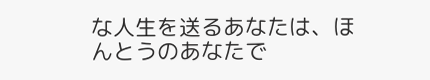な人生を送るあなたは、ほんとうのあなたで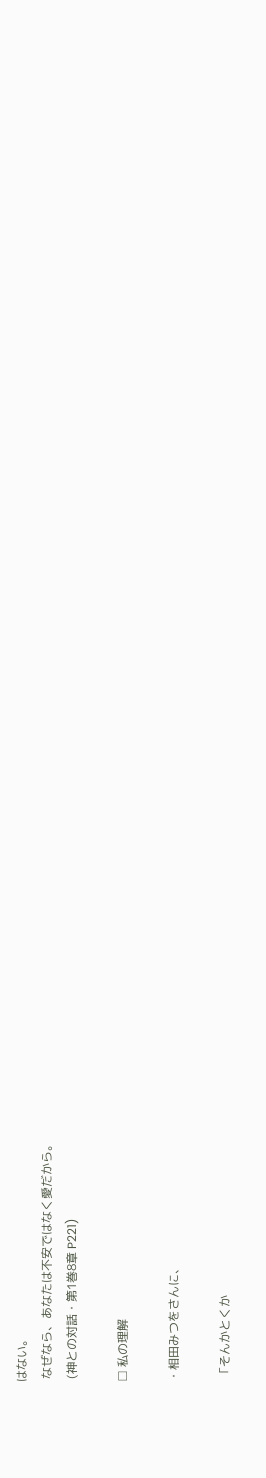はない。
 なぜなら、あなたは不安ではなく愛だから。
 (神との対話・第1巻8章 P221)

□ 私の理解

・相田みつをさんに、

 「そんかとくか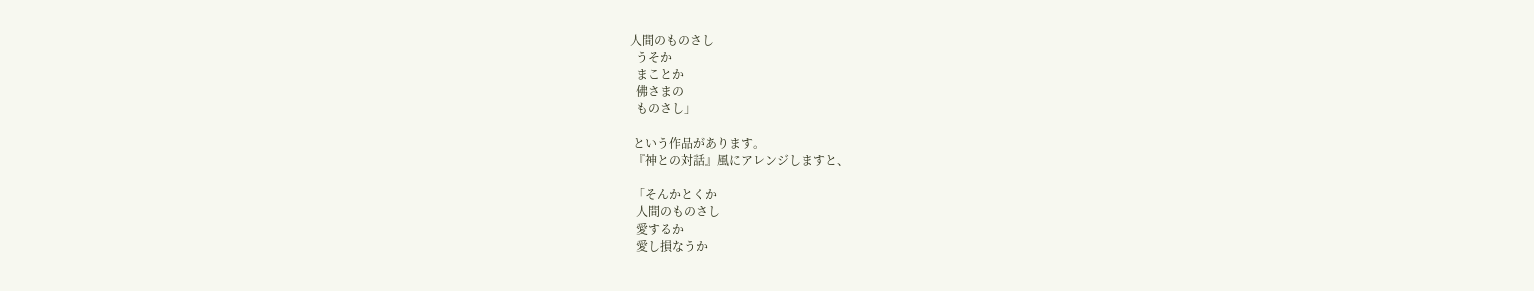人間のものさし
  うそか
  まことか
  佛さまの
  ものさし」

 という作品があります。
 『神との対話』風にアレンジしますと、

 「そんかとくか
  人間のものさし
  愛するか
  愛し損なうか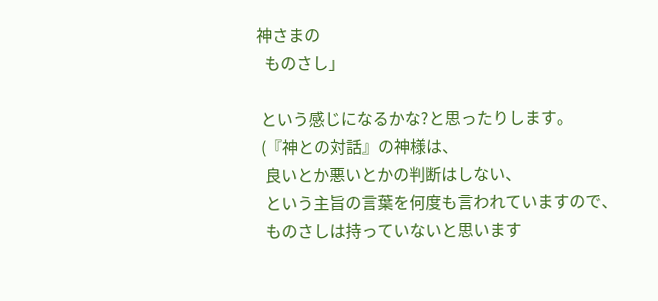神さまの
  ものさし」

 という感じになるかな?と思ったりします。
 (『神との対話』の神様は、
  良いとか悪いとかの判断はしない、
  という主旨の言葉を何度も言われていますので、
  ものさしは持っていないと思います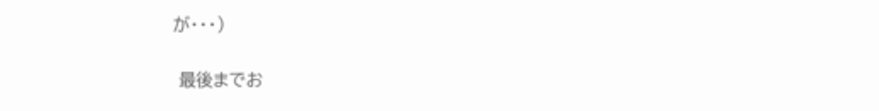が・・・)

 最後までお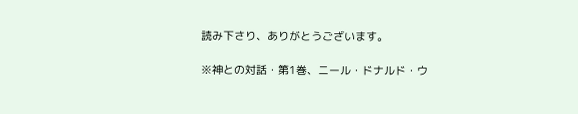読み下さり、ありがとうございます。

※神との対話・第1巻、ニール・ドナルド・ウ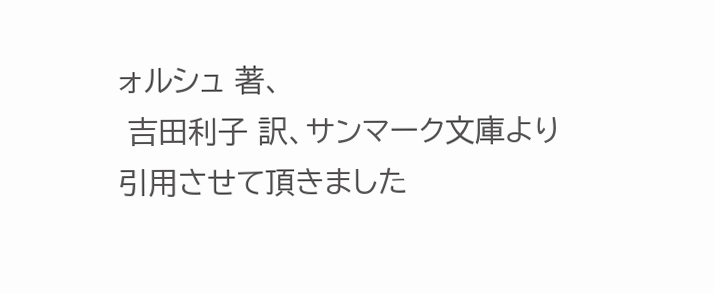ォルシュ 著、
 吉田利子 訳、サンマーク文庫より引用させて頂きました